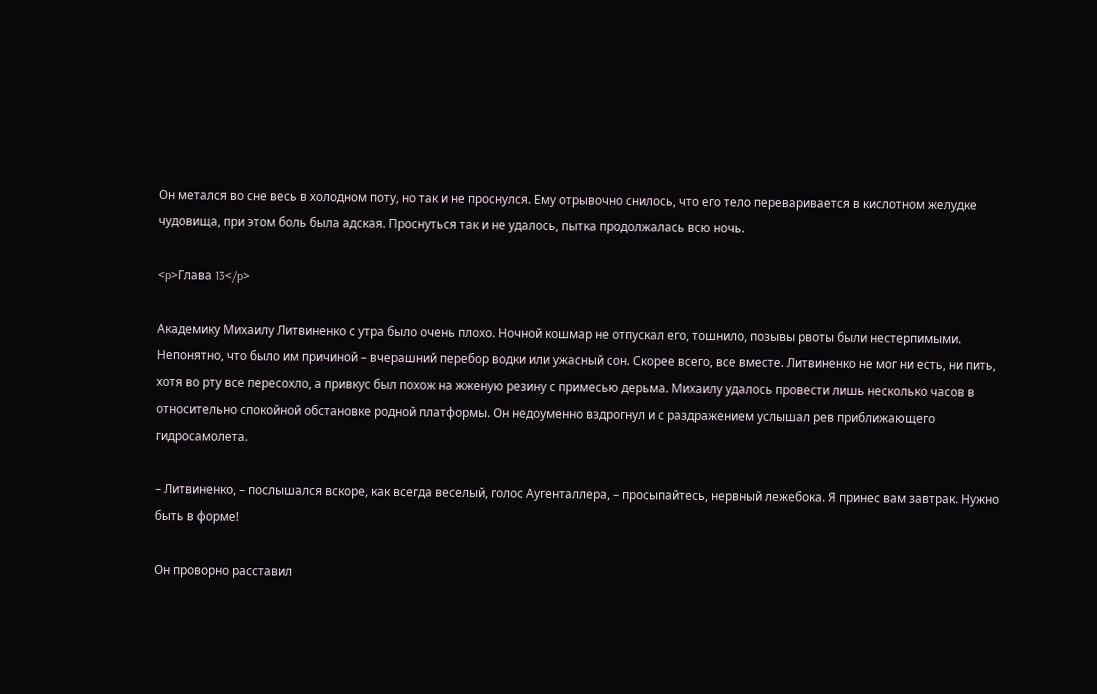Он метался во сне весь в холодном поту, но так и не проснулся. Ему отрывочно снилось, что его тело переваривается в кислотном желудке чудовища, при этом боль была адская. Проснуться так и не удалось, пытка продолжалась всю ночь.

<p>Глава 13</p>

Академику Михаилу Литвиненко с утра было очень плохо. Ночной кошмар не отпускал его, тошнило, позывы рвоты были нестерпимыми. Непонятно, что было им причиной – вчерашний перебор водки или ужасный сон. Скорее всего, все вместе. Литвиненко не мог ни есть, ни пить, хотя во рту все пересохло, а привкус был похож на жженую резину с примесью дерьма. Михаилу удалось провести лишь несколько часов в относительно спокойной обстановке родной платформы. Он недоуменно вздрогнул и с раздражением услышал рев приближающего гидросамолета.

– Литвиненко, – послышался вскоре, как всегда веселый, голос Аугенталлера, – просыпайтесь, нервный лежебока. Я принес вам завтрак. Нужно быть в форме!

Он проворно расставил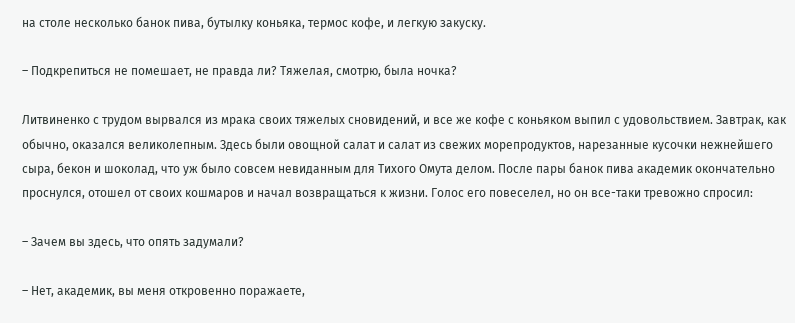на столе несколько банок пива, бутылку коньяка, термос кофе, и легкую закуску.

– Подкрепиться не помешает, не правда ли? Тяжелая, смотрю, была ночка?

Литвиненко с трудом вырвался из мрака своих тяжелых сновидений, и все же кофе с коньяком выпил с удовольствием. Завтрак, как обычно, оказался великолепным. Здесь были овощной салат и салат из свежих морепродуктов, нарезанные кусочки нежнейшего сыра, бекон и шоколад, что уж было совсем невиданным для Тихого Омута делом. После пары банок пива академик окончательно проснулся, отошел от своих кошмаров и начал возвращаться к жизни. Голос его повеселел, но он все-таки тревожно спросил:

– Зачем вы здесь, что опять задумали?

– Нет, академик, вы меня откровенно поражаете,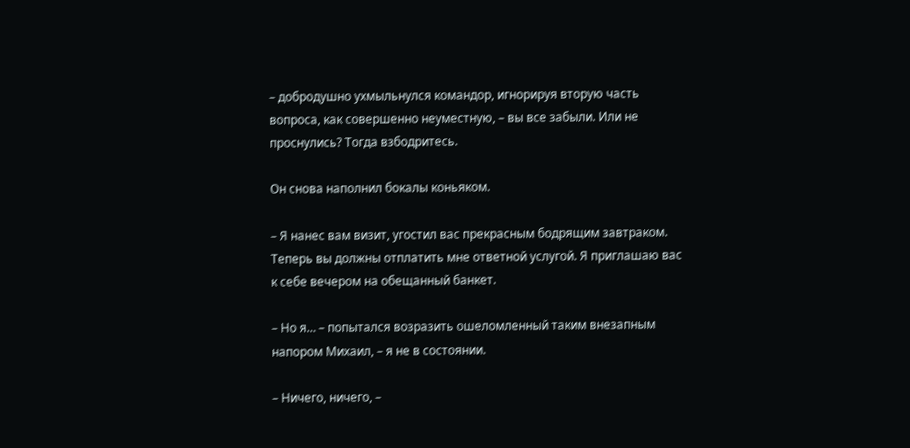– добродушно ухмыльнулся командор, игнорируя вторую часть вопроса, как совершенно неуместную, – вы все забыли. Или не проснулись? Тогда взбодритесь.

Он снова наполнил бокалы коньяком.

– Я нанес вам визит, угостил вас прекрасным бодрящим завтраком. Теперь вы должны отплатить мне ответной услугой. Я приглашаю вас к себе вечером на обещанный банкет.

– Но я… – попытался возразить ошеломленный таким внезапным напором Михаил, – я не в состоянии.

– Ничего, ничего, –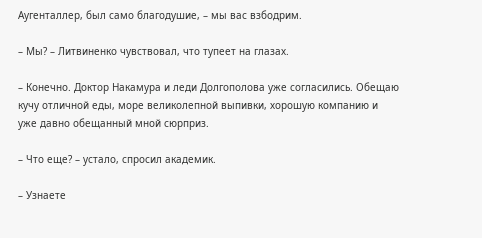Аугенталлер, был само благодушие, – мы вас взбодрим.

– Мы? – Литвиненко чувствовал, что тупеет на глазах.

– Конечно. Доктор Накамура и леди Долгополова уже согласились. Обещаю кучу отличной еды, море великолепной выпивки, хорошую компанию и уже давно обещанный мной сюрприз.

– Что еще? – устало, спросил академик.

– Узнаете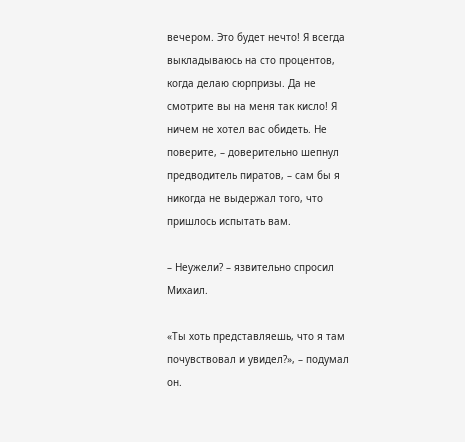вечером. Это будет нечто! Я всегда выкладываюсь на сто процентов, когда делаю сюрпризы. Да не смотрите вы на меня так кисло! Я ничем не хотел вас обидеть. Не поверите, – доверительно шепнул предводитель пиратов, – сам бы я никогда не выдержал того, что пришлось испытать вам.

– Неужели? – язвительно спросил Михаил.

«Ты хоть представляешь, что я там почувствовал и увидел?», – подумал он.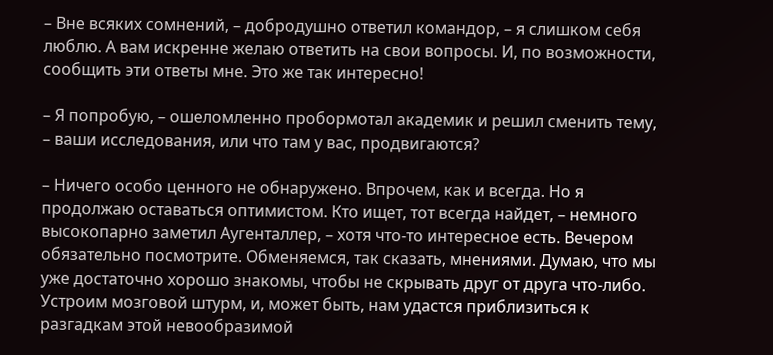– Вне всяких сомнений, – добродушно ответил командор, – я слишком себя люблю. А вам искренне желаю ответить на свои вопросы. И, по возможности, сообщить эти ответы мне. Это же так интересно!

– Я попробую, – ошеломленно пробормотал академик и решил сменить тему, – ваши исследования, или что там у вас, продвигаются?

– Ничего особо ценного не обнаружено. Впрочем, как и всегда. Но я продолжаю оставаться оптимистом. Кто ищет, тот всегда найдет, – немного высокопарно заметил Аугенталлер, – хотя что-то интересное есть. Вечером обязательно посмотрите. Обменяемся, так сказать, мнениями. Думаю, что мы уже достаточно хорошо знакомы, чтобы не скрывать друг от друга что-либо. Устроим мозговой штурм, и, может быть, нам удастся приблизиться к разгадкам этой невообразимой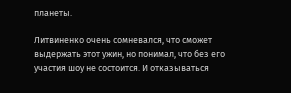планеты.

Литвиненко очень сомневался, что сможет выдержать этот ужин, но понимал, что без его участия шоу не состоится. И отказываться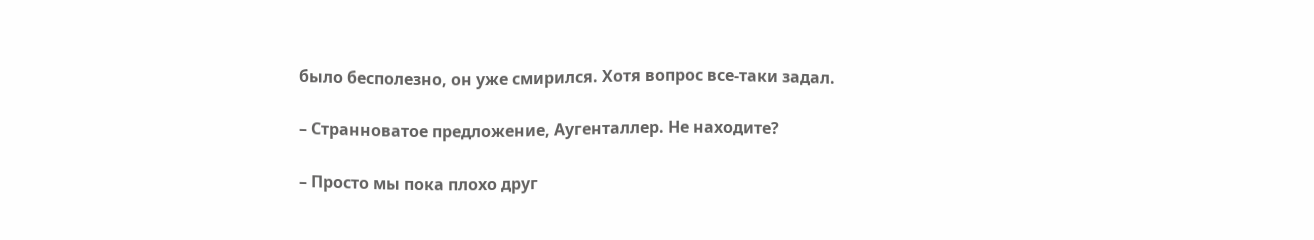было бесполезно, он уже смирился. Хотя вопрос все-таки задал.

– Странноватое предложение, Аугенталлер. Не находите?

– Просто мы пока плохо друг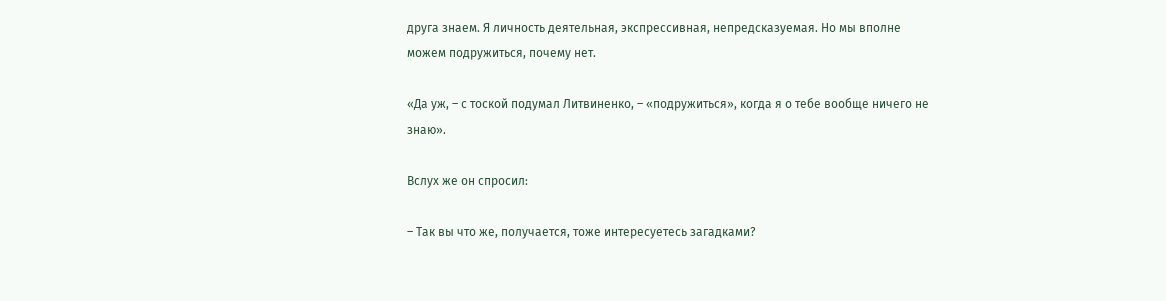друга знаем. Я личность деятельная, экспрессивная, непредсказуемая. Но мы вполне можем подружиться, почему нет.

«Да уж, – с тоской подумал Литвиненко, – «подружиться», когда я о тебе вообще ничего не знаю».

Вслух же он спросил:

– Так вы что же, получается, тоже интересуетесь загадками?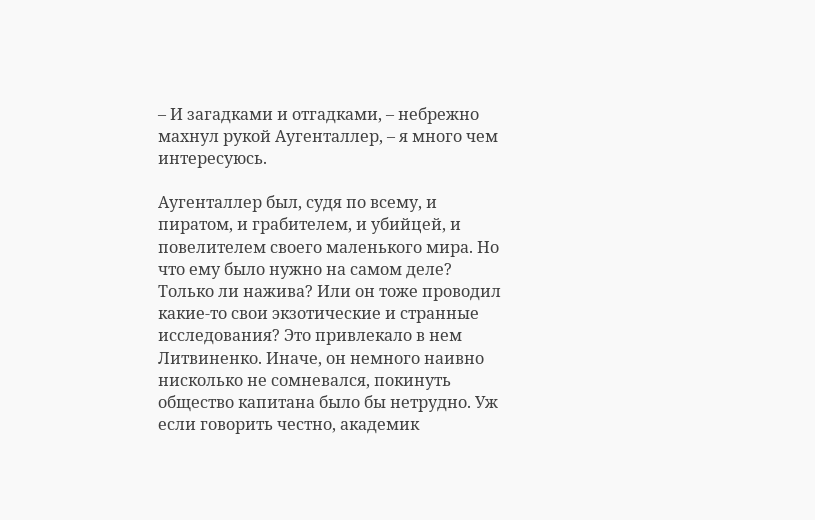– И загадками и отгадками, – небрежно махнул рукой Аугенталлер, – я много чем интересуюсь.

Аугенталлер был, судя по всему, и пиратом, и грабителем, и убийцей, и повелителем своего маленького мира. Но что ему было нужно на самом деле? Только ли нажива? Или он тоже проводил какие-то свои экзотические и странные исследования? Это привлекало в нем Литвиненко. Иначе, он немного наивно нисколько не сомневался, покинуть общество капитана было бы нетрудно. Уж если говорить честно, академик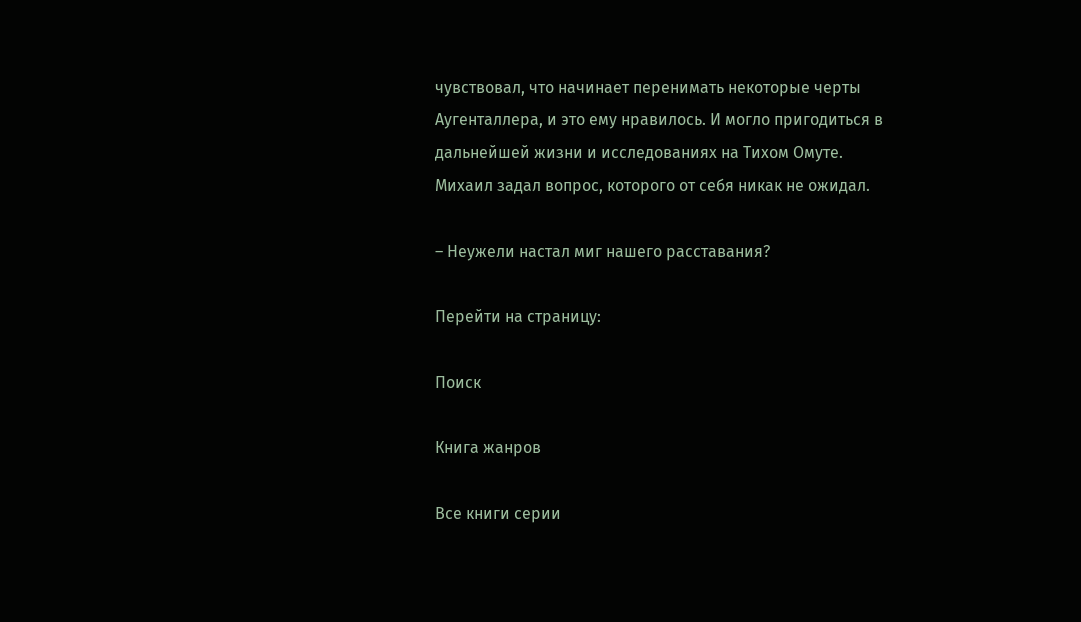чувствовал, что начинает перенимать некоторые черты Аугенталлера, и это ему нравилось. И могло пригодиться в дальнейшей жизни и исследованиях на Тихом Омуте. Михаил задал вопрос, которого от себя никак не ожидал.

– Неужели настал миг нашего расставания?

Перейти на страницу:

Поиск

Книга жанров

Все книги серии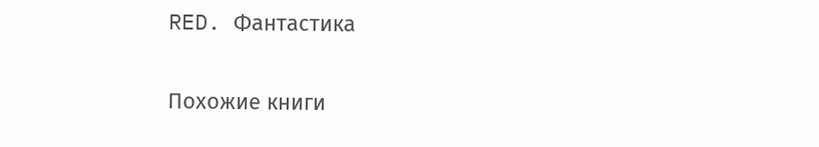RED. Фантастика

Похожие книги